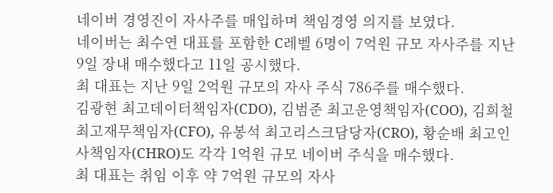네이버 경영진이 자사주를 매입하며 책임경영 의지를 보였다.
네이버는 최수연 대표를 포함한 C레벨 6명이 7억원 규모 자사주를 지난 9일 장내 매수했다고 11일 공시했다.
최 대표는 지난 9일 2억원 규모의 자사 주식 786주를 매수했다.
김광현 최고데이터책임자(CDO), 김범준 최고운영책임자(COO), 김희철 최고재무책임자(CFO), 유봉석 최고리스크담당자(CRO), 황순배 최고인사책임자(CHRO)도 각각 1억원 규모 네이버 주식을 매수했다.
최 대표는 취임 이후 약 7억원 규모의 자사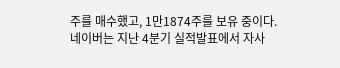주를 매수했고, 1만1874주를 보유 중이다.
네이버는 지난 4분기 실적발표에서 자사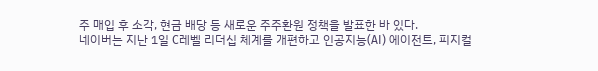주 매입 후 소각, 현금 배당 등 새로운 주주환원 정책을 발표한 바 있다.
네이버는 지난 1일 C레벨 리더십 체계를 개편하고 인공지능(AI) 에이전트, 피지컬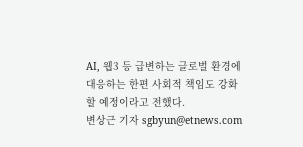AI, 웹3 등 급변하는 글로벌 환경에 대응하는 한편 사회적 책임도 강화할 예정이라고 전했다.
변상근 기자 sgbyun@etnews.com